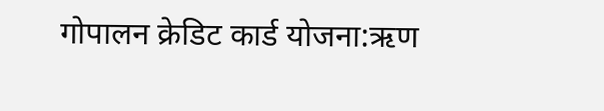गोपालन क्रेडिट कार्ड योजना:ऋण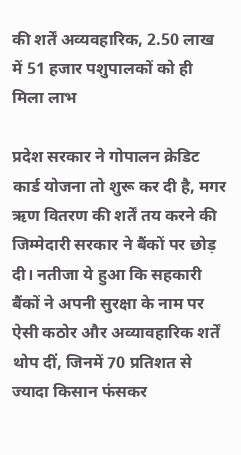की शर्तें अव्यवहारिक, 2.50 लाख में 51 हजार पशुपालकों को ही मिला लाभ

प्रदेश सरकार ने गोपालन क्रेडिट कार्ड योजना तो शुरू कर दी है, मगर ऋण वितरण की शर्तें तय करने की जिम्मेदारी सरकार ने बैंकों पर छोड़ दी। नतीजा ये हुआ कि सहकारी बैंकों ने अपनी सुरक्षा के नाम पर ऐसी कठोर और अव्यावहारिक शर्तें थोप दीं, जिनमें 70 प्रतिशत से ज्यादा किसान फंसकर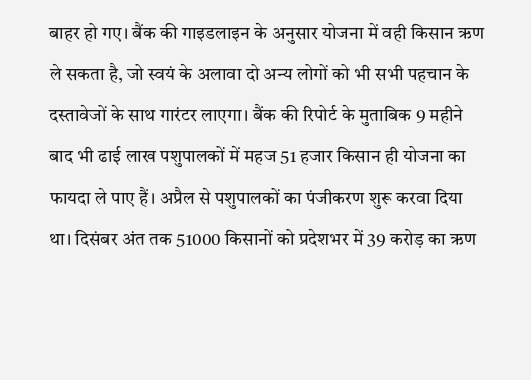बाहर हो गए। बैंक की गाइडलाइन के अनुसार योजना में वही किसान ऋण ले सकता है, जो स्वयं के अलावा दो अन्य लोगों को भी सभी पहचान के दस्तावेजों के साथ गारंटर लाएगा। बैंक की रिपोर्ट के मुताबिक 9 महीने बाद भी ढाई लाख पशुपालकों में महज 51 हजार किसान ही योजना का फायदा ले पाए हैं। अप्रैल से पशुपालकों का पंजीकरण शुरू करवा दिया था। दिसंबर अंत तक 51000 किसानों को प्रदेशभर में 39 करोड़ का ऋण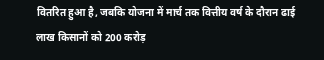वितरित हुआ है, जबकि योजना में मार्च तक वित्तीय वर्ष के दौरान ढाई लाख किसानों को 200 करोड़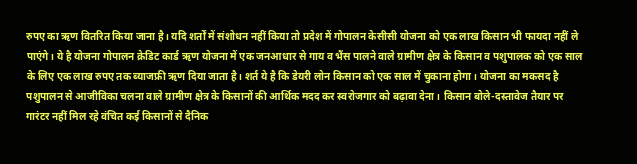रुपए का ऋण वितरित किया जाना है। यदि शर्तों में संशोधन नहीं किया तो प्रदेश में गोपालन केसीसी योजना को एक लाख किसान भी फायदा नहीं ले पाएंगे। ये है योजना गोपालन क्रेडिट कार्ड ऋण योजना में एक जनआधार से गाय व भैंस पालने वाले ग्रामीण क्षेत्र के किसान व पशुपालक को एक साल के लिए एक लाख रुपए तक ब्याजफ्री ऋण दिया जाता है। शर्त ये है कि डेयरी लोन किसान को एक साल में चुकाना होगा। योजना का मकसद है पशुपालन से आजीविका चलना वाले ग्रामीण क्षेत्र के किसानों की आर्थिक मदद कर स्वरोजगार को बढ़ावा देना। किसान बोले-दस्तावेज तैयार पर गारंटर नहीं मिल रहे वंचित कई किसानों से दैनिक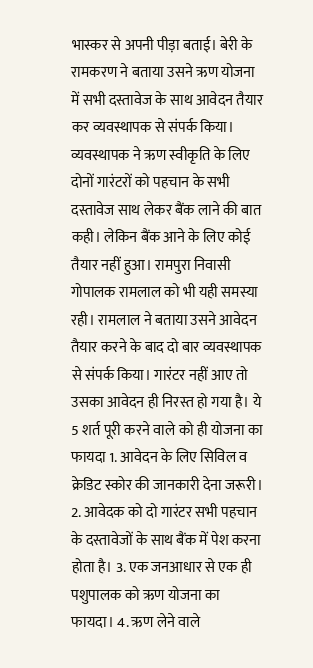भास्कर से अपनी पीड़ा बताई। बेरी के रामकरण ने बताया उसने ऋण योजना में सभी दस्तावेज के साथ आवेदन तैयार कर व्यवस्थापक से संपर्क किया। व्यवस्थापक ने ऋण स्वीकृति के लिए दोनों गारंटरों को पहचान के सभी दस्तावेज साथ लेकर बैंक लाने की बात कही। लेकिन बैंक आने के लिए कोई तैयार नहीं हुआ। रामपुरा निवासी गोपालक रामलाल को भी यही समस्या रही। रामलाल ने बताया उसने आवेदन तैयार करने के बाद दो बार व्यवस्थापक से संपर्क किया। गारंटर नहीं आए तो उसका आवेदन ही निरस्त हो गया है। ये 5 शर्त पूरी करने वाले को ही योजना का फायदा 1. आवेदन के लिए सिविल व क्रेडिट स्कोर की जानकारी देना जरूरी। 2. आवेदक को दो गारंटर सभी पहचान के दस्तावेजों के साथ बैंक में पेश करना होता है। 3. एक जनआधार से एक ही पशुपालक को ऋण योजना का फायदा। 4. ऋण लेने वाले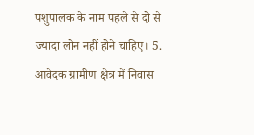पशुपालक के नाम पहले से दो से ज्यादा लोन नहीं होने चाहिए। 5. आवेदक ग्रामीण क्षेत्र में निवास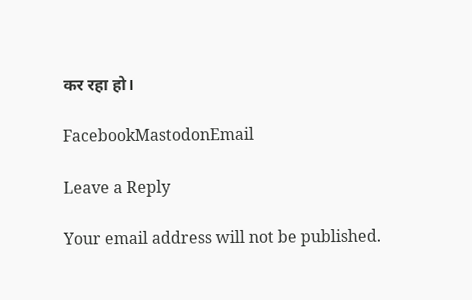कर रहा हो।

FacebookMastodonEmail

Leave a Reply

Your email address will not be published.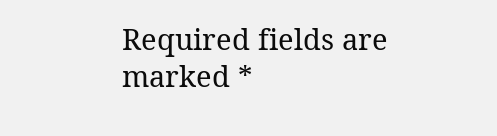Required fields are marked *